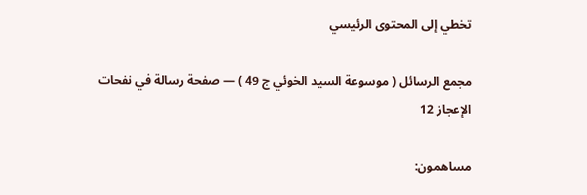تخطي إلى المحتوى الرئيسي

مجمع الرسائل ( موسوعة السيد الخوئي ج 49 ) — صفحة رسالة في نفحات الإعجاز 12

مساهمون: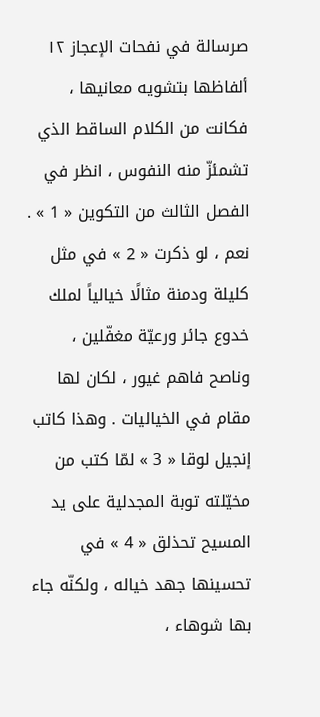صرسالة في نفحات الإعجاز ١٢
ألفاظها بتشويه معانيها ، فكانت من الكلام الساقط الذي تشمئزّ منه النفوس ، انظر في الفصل الثالث من التكوين « 1 » . نعم ، لو ذكرت « 2 » في مثل كليلة ودمنة مثالًا خيالياً لملك خدوع جائر ورعيّة مغفّلين ، وناصح فاهم غيور ، لكان لها مقام في الخياليات . وهذا كاتب إنجيل لوقا « 3 » لمّا كتب من مخيّلته توبة المجدلية على يد المسيح تحذلق « 4 » في تحسينها جهد خياله ، ولكنّه جاء بها شوهاء ،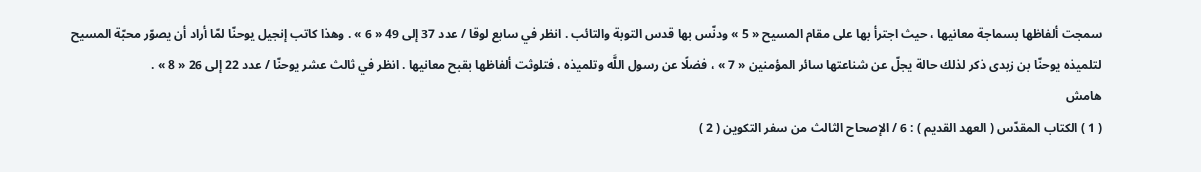سمجت ألفاظها بسماجة معانيها ، حيث اجترأ بها على مقام المسيح « 5 » ودنّس بها قدس التوبة والتائب . انظر في سابع لوقا / عدد 37 إلى 49 « 6 » . وهذا كاتب إنجيل يوحنّا لمّا أراد أن يصوّر محبّة المسيح لتلميذه يوحنّا بن زبدى ذكر لذلك حالة يجلّ عن شناعتها سائر المؤمنين « 7 » ، فضلًا عن رسول اللَّه وتلميذه ، فتلوثت ألفاظها بقبح معانيها . انظر في ثالث عشر يوحنّا / عدد 22 إلى 26 « 8 » .
هامش
( 1 ) الكتاب المقدّس ( العهد القديم ) : 6 / الإصحاح الثالث من سفر التكوين ( 2 )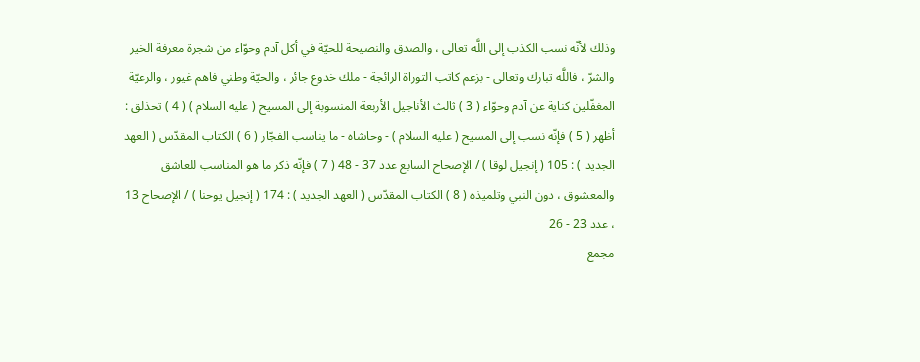وذلك لأنّه نسب الكذب إلى اللَّه تعالى ، والصدق والنصيحة للحيّة في أكل آدم وحوّاء من شجرة معرفة الخير والشرّ ، فاللَّه تبارك وتعالى - بزعم كاتب التوراة الرائجة - ملك خدوع جائر ، والحيّة وطني فاهم غيور ، والرعيّة المغفّلين كناية عن آدم وحوّاء ( 3 ) ثالث الأناجيل الأربعة المنسوبة إلى المسيح ( عليه السلام ) ( 4 ) تحذلق : أظهر ( 5 ) فإنّه نسب إلى المسيح ( عليه السلام ) - وحاشاه - ما يناسب الفجّار ( 6 ) الكتاب المقدّس ( العهد الجديد ) : 105 ( إنجيل لوقا ) / الإصحاح السابع عدد 37 - 48 ( 7 ) فإنّه ذكر ما هو المناسب للعاشق والمعشوق ، دون النبي وتلميذه ( 8 ) الكتاب المقدّس ( العهد الجديد ) : 174 ( إنجيل يوحنا ) / الإصحاح 13 ، عدد 23 - 26
مجمع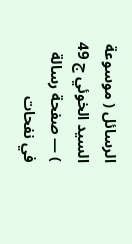الرسائل ( موسوعة السيد الخوئي ج 49 ) — صفحة رسالة في نفحات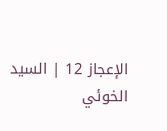الإعجاز 12 | السيد الخوئي